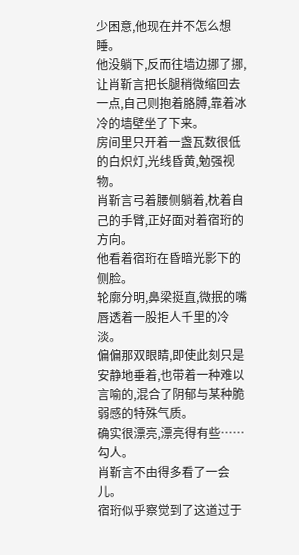少困意,他现在并不怎么想睡。
他没躺下,反而往墙边挪了挪,让肖靳言把长腿稍微缩回去一点,自己则抱着胳膊,靠着冰冷的墙壁坐了下来。
房间里只开着一盏瓦数很低的白炽灯,光线昏黄,勉强视物。
肖靳言弓着腰侧躺着,枕着自己的手臂,正好面对着宿珩的方向。
他看着宿珩在昏暗光影下的侧脸。
轮廓分明,鼻梁挺直,微抿的嘴唇透着一股拒人千里的冷淡。
偏偏那双眼睛,即使此刻只是安静地垂着,也带着一种难以言喻的,混合了阴郁与某种脆弱感的特殊气质。
确实很漂亮,漂亮得有些……勾人。
肖靳言不由得多看了一会儿。
宿珩似乎察觉到了这道过于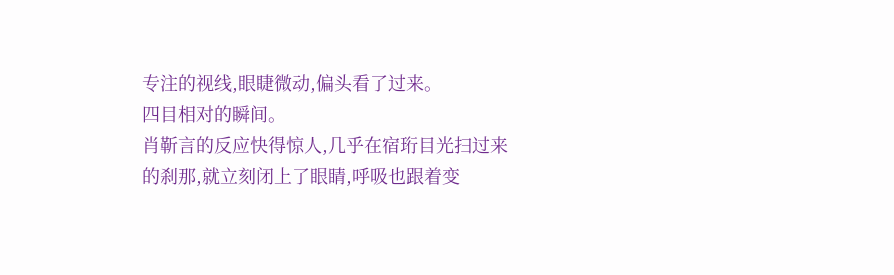专注的视线,眼睫微动,偏头看了过来。
四目相对的瞬间。
肖靳言的反应快得惊人,几乎在宿珩目光扫过来的刹那,就立刻闭上了眼睛,呼吸也跟着变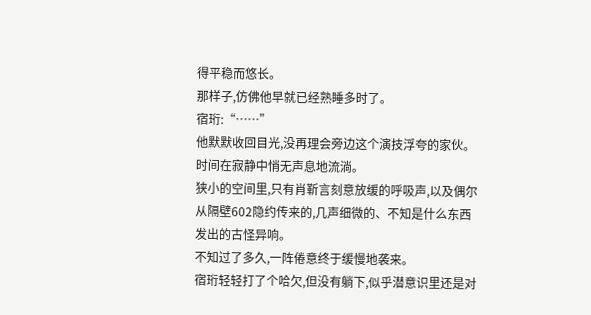得平稳而悠长。
那样子,仿佛他早就已经熟睡多时了。
宿珩:“……”
他默默收回目光,没再理会旁边这个演技浮夸的家伙。
时间在寂静中悄无声息地流淌。
狭小的空间里,只有肖靳言刻意放缓的呼吸声,以及偶尔从隔壁602隐约传来的,几声细微的、不知是什么东西发出的古怪异响。
不知过了多久,一阵倦意终于缓慢地袭来。
宿珩轻轻打了个哈欠,但没有躺下,似乎潜意识里还是对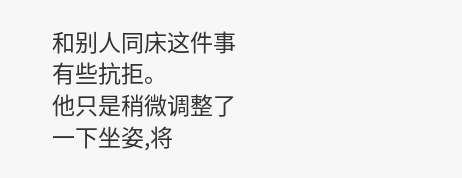和别人同床这件事有些抗拒。
他只是稍微调整了一下坐姿,将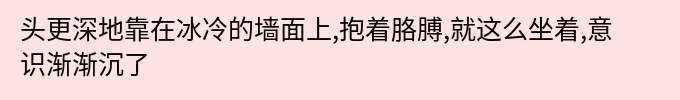头更深地靠在冰冷的墙面上,抱着胳膊,就这么坐着,意识渐渐沉了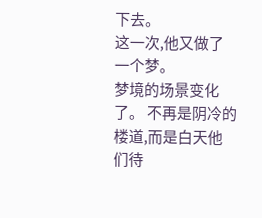下去。
这一次,他又做了一个梦。
梦境的场景变化了。 不再是阴冷的楼道,而是白天他们待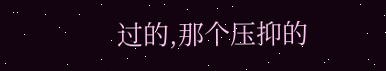过的,那个压抑的